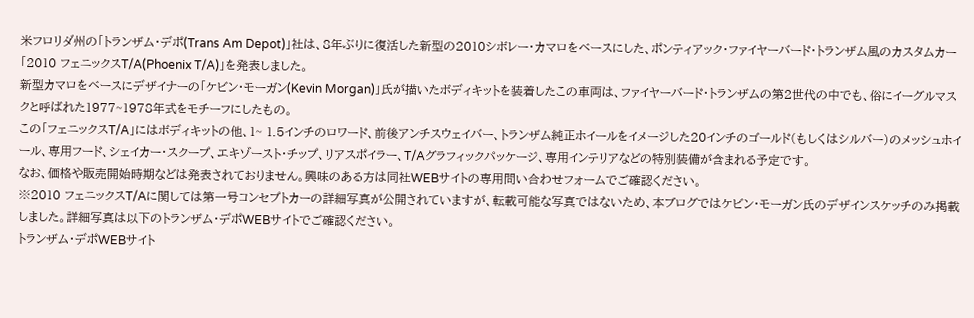米フロリダ州の「トランザム・デポ(Trans Am Depot)」社は、8年ぶりに復活した新型の2010シボレー・カマロをベースにした、ポンティアック・ファイヤーバード・トランザム風のカスタムカー「2010 フェニックスT/A(Phoenix T/A)」を発表しました。
新型カマロをベースにデザイナーの「ケビン・モーガン(Kevin Morgan)」氏が描いたボディキットを装着したこの車両は、ファイヤーバード・トランザムの第2世代の中でも、俗にイーグルマスクと呼ばれた1977~1978年式をモチーフにしたもの。
この「フェニックスT/A」にはボディキットの他、1~ 1.5インチのロワード、前後アンチスウェイバー、トランザム純正ホイールをイメージした20インチのゴールド(もしくはシルバー)のメッシュホイール、専用フード、シェイカー・スクープ、エキゾースト・チップ、リアスポイラー、T/Aグラフィックパッケージ、専用インテリアなどの特別装備が含まれる予定です。
なお、価格や販売開始時期などは発表されておりません。興味のある方は同社WEBサイトの専用問い合わせフォームでご確認ください。
※2010 フェニックスT/Aに関しては第一号コンセプトカーの詳細写真が公開されていますが、転載可能な写真ではないため、本ブログではケビン・モーガン氏のデザインスケッチのみ掲載しました。詳細写真は以下のトランザム・デポWEBサイトでご確認ください。
トランザム・デポWEBサイト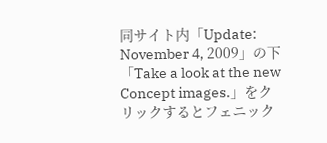同サイト内「Update: November 4, 2009」の下「Take a look at the new Concept images.」をクリックするとフェニック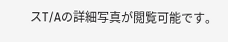スT/Aの詳細写真が閲覧可能です。